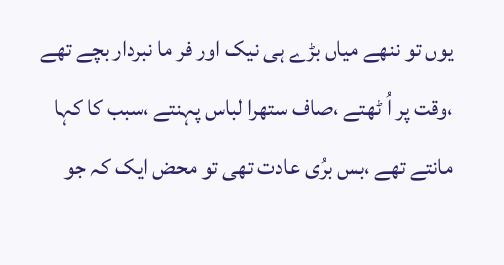یوں تو ننھے میاں بڑے ہی نیک اور فر ما نبردار بچے تھے ،وقت پر اُ ٹھتے ،صاف ستھرا لباس پہنتے ،سبب کا کہا مانتے تھے ،بس برُی عادت تھی تو محض ایک کہ جو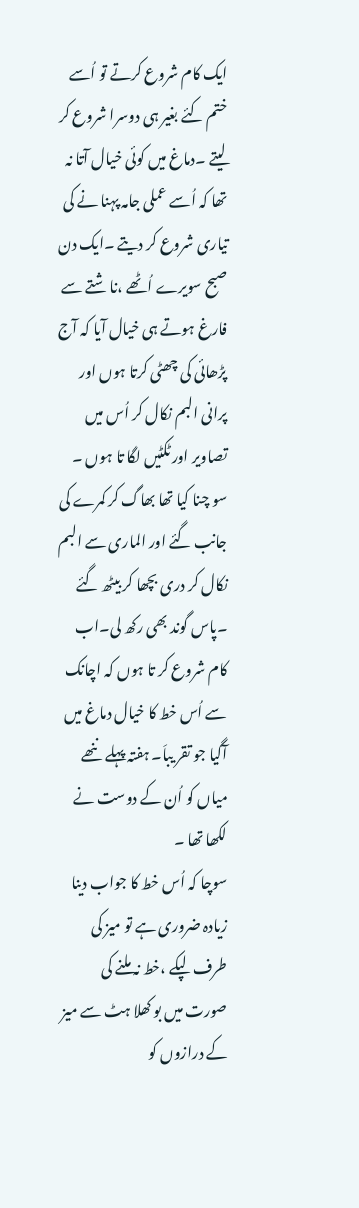ایک کام شروع کرتے تو اُسے ختم کئے بغیر ہی دوسرا شروع کر لیتے ۔دماغ میں کوئی خیال آتا نہ تھا کہ اُسے عملی جامہ پہنا نے کی تیاری شروع کر دیتے ۔ایک دن صبح سویرے اُٹھے ،نا شتے سے فارغ ہوتے ہی خیال آیا کہ آج پڑھائی کی چھٹی کرتا ہوں اور پرانی البم نکال کر اُس میں تصاویر اور ٹکٹیں لگا تا ہوں ۔
سو چنا کیا تھا بھاگ کر کمرے کی جانب گئے اور الماری سے البم نکال کر دری بچھا کر بیٹھ گئے ۔پاس گوند بھی رکھ لی۔اب کام شروع کر تا ہوں کہ اچانک سے اُس خط کا خیال دماغ میں آگیا جو تقر یباَ۔ ہفتہ پہلے ننھے میاں کو اُن کے دوست نے لکھا تھا ۔
سوچا کہ اُس خط کا جواب دینا زیادہ ضروری ہے تو میز کی طرف لپکے ،خط نہ ملنے کی صورت میں بو کھلا ہٹ سے میز کے درازوں کو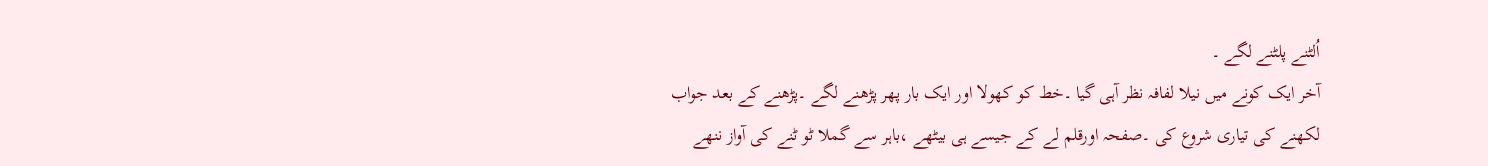اُلٹنے پلٹنے لگے ۔
آخر ایک کونے میں نیلا لفافہ نظر آہی گیا ۔خط کو کھولا اور ایک بار پھر پڑھنے لگے ۔پڑھنے کے بعد جواب لکھنے کی تیاری شروع کی ۔صفحہ اورقلم لے کے جیسے ہی بیٹھے ،باہر سے گملا ٹو ٹنے کی آواز ننھے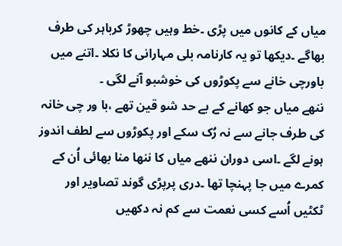میاں کے کانوں میں پڑی ۔خط وہیں چھوڑ کرباہر کی طرف بھاگے ۔دیکھا تو یہ کارنامہ بلی مہارانی کا نکلا ۔اتنے میں باورچی خانے سے پکوڑوں کی خوشبو آنے لگی ۔
ننھے میاں جو کھانے کے بے حد شو قین تھے ،با ور چی خانہ کی طرف جانے سے نہ رُک سکے اور پکوڑوں سے لطف اندوز ہونے لگے ۔اسی دوران ننھے میاں کا ننھا منا بھائی اُن کے کمرے میں جا پہنچا تھا ۔دری پرپڑی گوند تصاویر اور ٹکٹیں اُسے کسی نعمت سے کم نہ دکھیں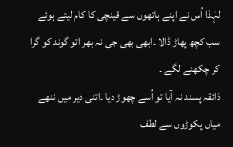لہٰذا اُس نے اپنے ہاتھوں سے قینچی کا کام لیتے ہوئے سب کچھ پھاڑ ڈالا ۔ابھی بھی جی نہ بھر اتو گوند کو گرا کر چکھنے لگے ۔
ذائقہ پسند نہ آیا تو اُسے چھوڑ دیا ۔اتنی دیر میں ننھے میاں پکوڑوں سے لطف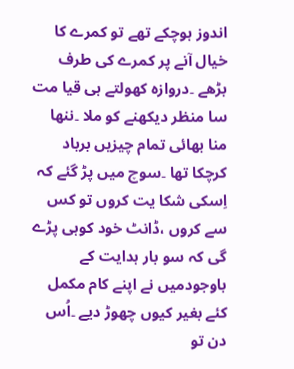اندوز ہوچکے تھے تو کمرے کا خیال آنے پر کمرے کی طرف بڑھے ۔دروازہ کھولتے ہی قیا مت سا منظر دیکھنے کو ملا ۔ننھا منا بھائی تمام چیزیں برباد کرچکا تھا ۔سوچ میں پڑ گئے کہ اِسکی شکا یت کروں تو کس سے کروں ،ڈانٹ خود کوہی پڑے گی کہ سو بار ہدایت کے باوجودمیں نے اپنے کام مکمل کئے بغیر کیوں چھوڑ دیے ۔اُس دن تو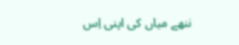ننھے میاں کی اپنی اِس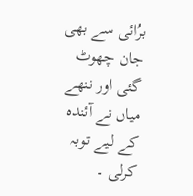برُائی سے بھی جان چھوٹ گئی اور ننھے میاں نے آئندہ کے لیے توبہ کرلی ۔